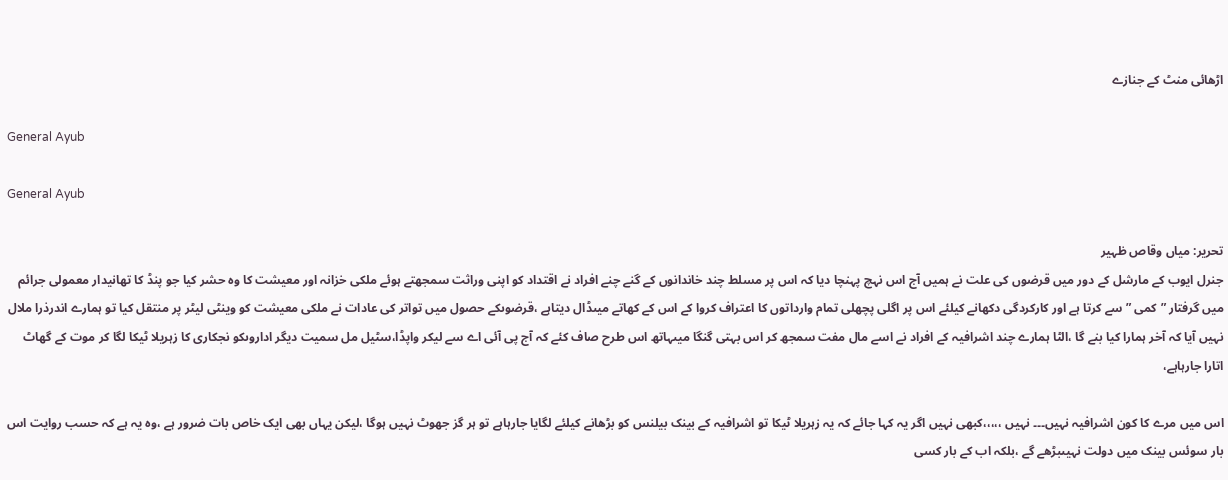اڑھائی منٹ کے جنازے

General Ayub

General Ayub

تحریر: میاں وقاص ظہیر
جنرل ایوب کے مارشل کے دور میں قرضوں کی علت نے ہمیں آج اس نہچ پہنچا دیا کہ اس پر مسلط چند خاندانوں کے گنے چنے افراد نے اقتداد کو اپنی وراثت سمجھتے ہوئے ملکی خزانہ اور معیشت کا وہ حشر کیا جو پنڈ کا تھانیدار معمولی جرائم میں گرفتار ”کمی ” سے کرتا ہے اور کارکردگی دکھانے کیلئے اس پر اگلی پچھلی تمام وارداتوں کا اعتراف کروا کے اس کے کھاتے میںڈال دیتاہے ،قرضوںکے حصول میں تواتر کی عادات نے ملکی معیشت کو وینٹی لیٹر پر منتقل کیا تو ہمارے اندرذرا ملال نہیں آیا کہ آخر ہمارا کیا بنے گا ،الٹا ہمارے چند اشرافیہ کے افراد نے اسے مال مفت سمجھ کر اس بہتی گنگا میںہاتھ اس طرح صاف کئے کہ آج پی آئی اے سے لیکر واپڈا،سٹیل مل سمیت دیگر اداروںکو نجکاری کا زہریلا ٹیکا لگا کر موت کے گھاٹ اتارا جارہاہے،

اس میں مرے کا کون اشرافیہ نہیں۔۔۔ نہیں ،،،،،کبھی نہیں اگر یہ کہا جائے کہ یہ زہریلا ٹیکا تو اشرافیہ کے بینک بیلنس کو بڑھانے کیلئے لگایا جارہاہے تو ہر گز جھوٹ نہیں ہوگا ،لیکن یہاں بھی ایک خاص بات ضرور ہے ،وہ یہ ہے کہ حسب روایت اس بار سوئس بینک میں دولت نہیںبڑھے گے ،بلکہ اب کے بار کسی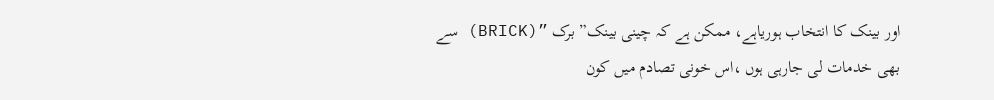اور بینک کا انتخاب ہوریاہے، ممکن ہے کہ چینی بینک” برک ”(BRICK) سے بھی خدمات لی جارہی ہوں ،اس خونی تصادم میں کون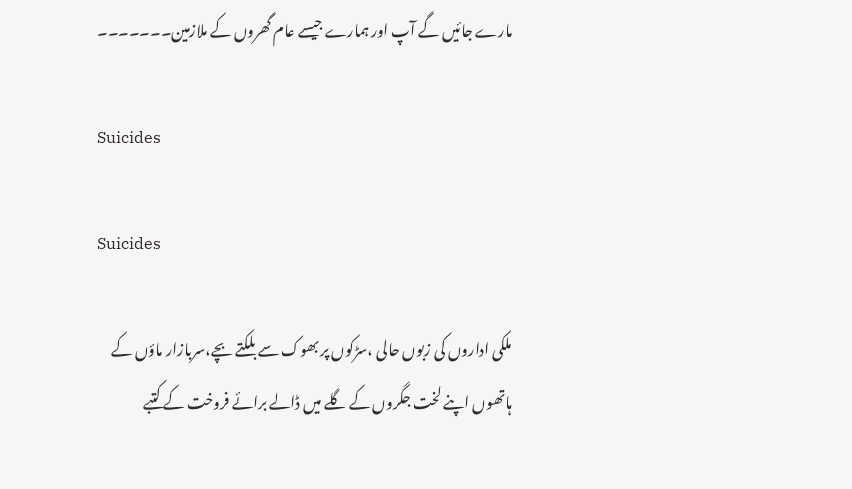مارے جائیں گے آپ اور ہمارے جیسے عام گھروں کے ملازمین۔۔۔۔۔۔۔

Suicides

Suicides

ملکی اداروں کی زبوں حالی ،سڑکوں پر بھوک سے بلکتے بچے،سربازار ماؤں کے ہاتھوں اپنے لخت جگروں کے گلے میں ڈالے برائے فروخت کے کتبے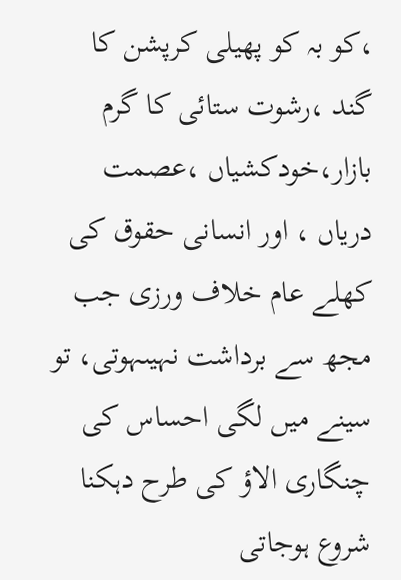،کو بہ کو پھیلی کرپشن کا گند ،رشوت ستائی کا گرم بازار،خودکشیاں ،عصمت دریاں ، اور انسانی حقوق کی کھلے عام خلاف ورزی جب مجھ سے برداشت نہیںہوتی، تو سینے میں لگی احساس کی چنگاری الاؤ کی طرح دہکنا شروع ہوجاتی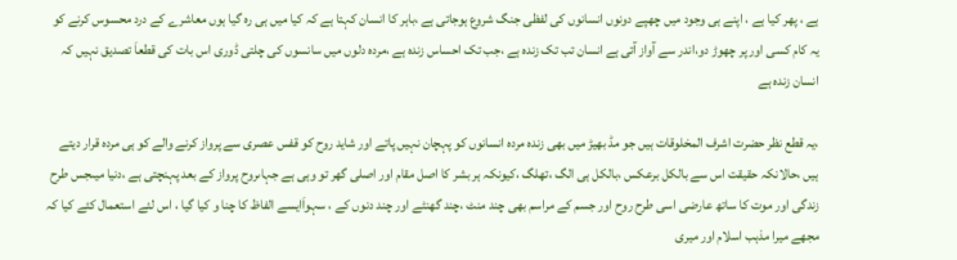ہے ، پھر کیا ہے ، اپنے ہی وجود میں چھپے دونوں انسانوں کی لفظی جنگ شروع ہوجاتی ہے ،باہر کا انسان کہتا ہے کہ کیا میں ہی رہ گیا ہوں معاشرے کے درد محسوس کرنے کو یہ کام کسی اور پر چھوڑ دو،اندر سے آواز آتی ہے انسان تب تک زندہ ہے ،جب تک احساس زندہ ہے ،مردہ دلوں میں سانسوں کی چلتی ڈوری اس بات کی قطعاَ تصدیق نہیں کہ انسان زندہ ہے

،یہ قطع نظر حضرت اشرف المخلوقات ہیں جو مڈ بھیڑ میں بھی زندہ مردہ انسانوں کو پہچان نہیں پاتے اور شاید روح کو قفس عصری سے پرواز کرنے والے کو ہی مردہ قرار دیتے ہیں ،حالانکہ حقیقت اس سے بالکل برعکس ،بالکل ہی الگ ،تھلگ ،کیونکہ ہر بشر کا اصل مقام اور اصلی گھر تو وہی ہے جہاںروح پرواز کے بعد پہنچتی ہے ،دنیا میںجس طرح زندگی اور موت کا ساتھ عارضی اسی طرح روح اور جسم کے مراسم بھی چند منٹ ،چند گھنٹے اور چند دنوں کے ، سہواَایسے الفاظ کا چنا و کیا گیا ، اس لئے استعمال کئے کیا کہ مجھے میرا مذہب اسلام اور میری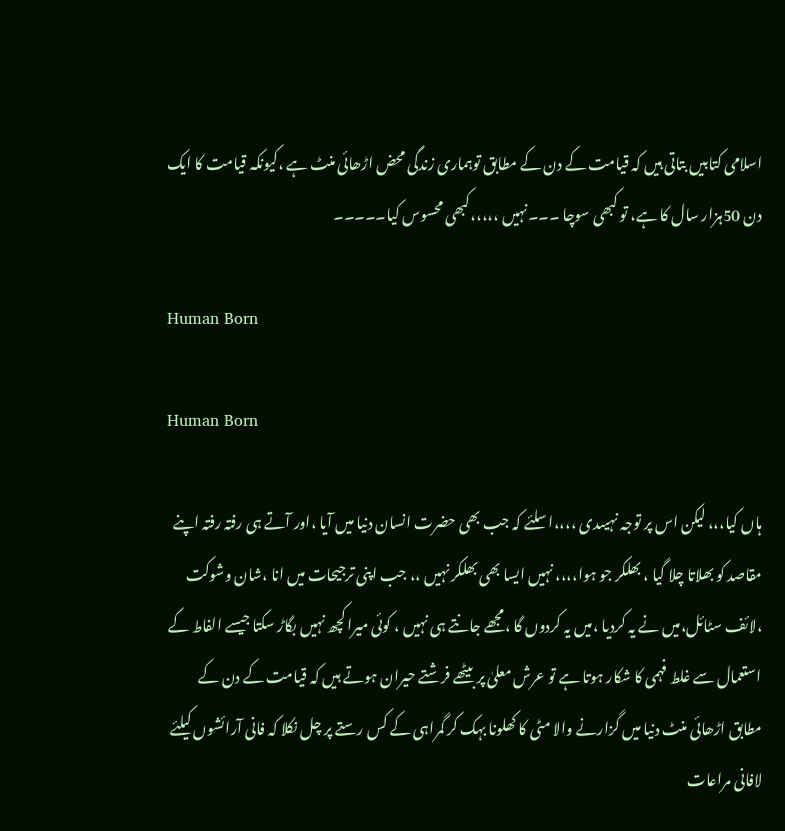اسلامی کتابیں بتاتی ہیں کہ قیامت کے دن کے مطابق توہماری زندگی محض اڑھائی منٹ ہے ،کیونکہ قیامت کا ایک دن 50ہزار سال کا ہے، تو کبھی سوچا ۔۔۔نہیں ،،،،،کبھی محسوس کیا۔۔۔۔۔

Human Born

Human Born

ہاں کیا،،، لیکن اس پر توجہ نہیںدی ،،،،ا سلئے کہ جب بھی حضرت انسان دنیا میں آیا ،اور آتے ہی رفتہ رفتہ اپنے مقاصد کو بھلاتا چلا گیا ، بھلکر جو ہوا،،،، نہیں ایسا بھی بھلکر نہیں ،، جب اپنی ترجیحات میں انا ،شان وشوکت ،لائف سٹائل،میں نے یہ کردیا ،میں یہ کردوں گا ،مجھے جانتے ہی نہیں ، کوئی میرا کچھ نہیں بگاڑ سکتا جیسے الفاط کے استعمال سے غلط فہمی کا شکار ہوتا ہے تو عرش معلیٰ پر بیٹھے فرشتے حیران ہوتے ہیں کہ قیامت کے دن کے مطابق اڑھائی منٹ دنیا میں گزارنے والا مٹی کا کھلونا بہک کر گمراہی کے کس رستے پر چل نکلا کہ فانی آرائشوں کیلئے لافانی مراعات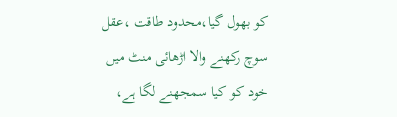کو بھول گیا،محدود طاقت ،عقل سوچ رکھنے والا اڑھائی منٹ میں خود کو کیا سمجھنے لگا ہے،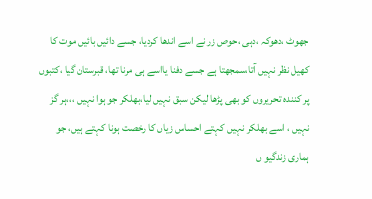جھوٹ ،دھوکہ ،دہی ،حوص زر نے اسے اندھا کردیا، جسے دائیں بائیں موت کا کھیل نظر نہیں آتا،سمجھتا ہے جسے دفنا یااسے ہی مرنا تھا، قبرستان گیا ،کتبوں پر کنندہ تحریروں کو بھی پڑھا لیکن سبق نہیں لیا،بھلکر جو ہوا نہیں ،،،ہر گز نہیں ، اسے بھلکر نہیں کہتے احساس زیاں کا رخصت ہونا کہتے ہیں، جو ہماری زندگیو ں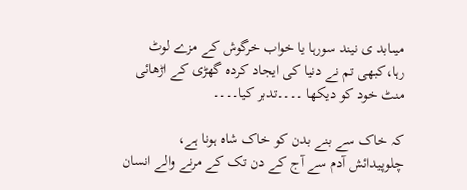میںابد ی نیند سورہا یا خواب خرگوش کے مزے لوٹ رہا،کبھی تم نے دنیا کی ایجاد کردہ گھڑی کے اڑھائی منٹ خود کو دیکھا ۔۔۔۔تدبر کیا۔۔۔۔

کہ خاک سے بنے بدن کو خاک شاہ ہونا ہے، چلوپیدائش آدم سے آج کے دن تک کے مرنے والے انسان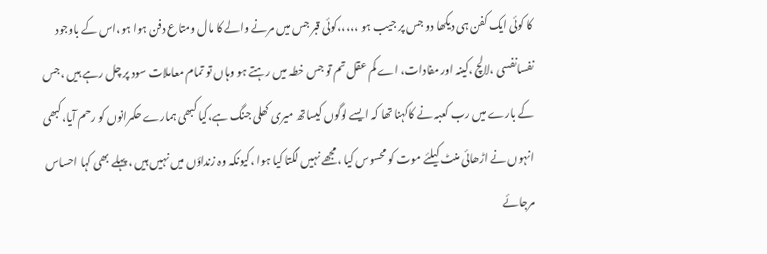کا کوئی ایک کفن ہی دیکھا دو جس پر جیب ہو ،،،،،کوئی قبر جس میں مرنے والے کا مال ومتاع دفن ہوا ہو،اس کے باوجود نفسانفسی ،لالچ ،کینہ اور مفادات، اے کم عقل تم تو جس خطہ میں رہتے ہو وہاں تو تمام معاملات سود پر چل رہے ہیں ،جس کے بارے میں رب کعبہ نے کاکہنا تھا کہ ایسے لوگوں کیساتھ میری کھلی جنگ ہے،کیا کبھی ہمارے حکمرانوں کو رحم آیا،کبھی انہوں نے اڑھائی منٹ کیلئے موت کو محسوس کیا ،مجھے نہیں لگتا کیا ہوا ،کیونکہ وہ زنداؤں میں نہیں ہیں ، پہلے بھی کہا احساس مرجائے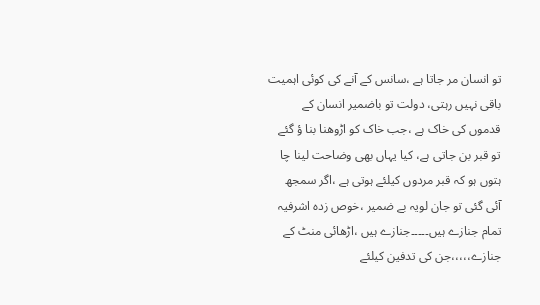تو انسان مر جاتا ہے ،سانس کے آنے کی کوئی اہمیت باقی نہیں رہتی، دولت تو باضمیر انسان کے قدموں کی خاک ہے ،جب خاک کو اڑوھنا بنا ؤ گئے تو قبر بن جاتی ہے، کیا یہاں بھی وضاحت لینا چا ہتوں ہو کہ قبر مردوں کیلئے ہوتی ہے ،اگر سمجھ آئی گئی تو جان لویہ بے ضمیر ،خوص زدہ اشرفیہ تمام جنازے ہیں۔۔۔۔۔جنازے ہیں ،اڑھائی منٹ کے جنازے،،،،،جن کی تدفین کیلئے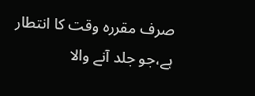صرف مقررہ وقت کا انتطار ہے،جو جلد آنے والا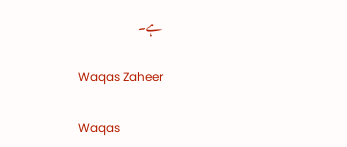ہے۔

Waqas Zaheer

Waqas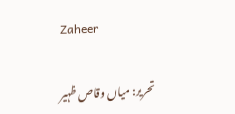Zaheer

تحریر: میاں وقاص ظہیر